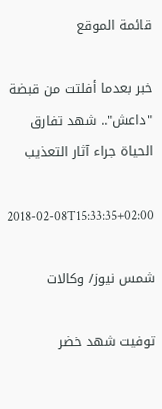قائمة الموقع

خبر بعدما أفلتت من قبضة "داعش".. شهد تفارق الحياة جراء آثار التعذيب

2018-02-08T15:33:35+02:00

شمس نيوز/ وكالات

توفيت شهد خضر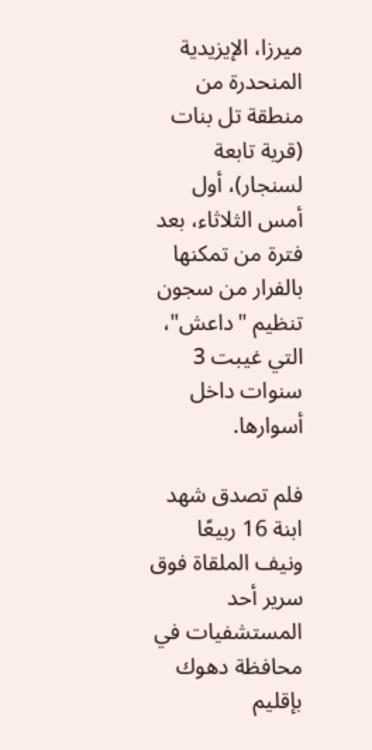ميرزا، الإيزيدية المنحدرة من منطقة تل بنات (قرية تابعة لسنجار)، أول أمس الثلاثاء، بعد فترة من تمكنها بالفرار من سجون تنظيم "داعش"، التي غيبت 3 سنوات داخل أسوارها.

فلم تصدق شهد ابنة 16 ربيعًا ونيف الملقاة فوق سرير أحد المستشفيات في محافظة دهوك بإقليم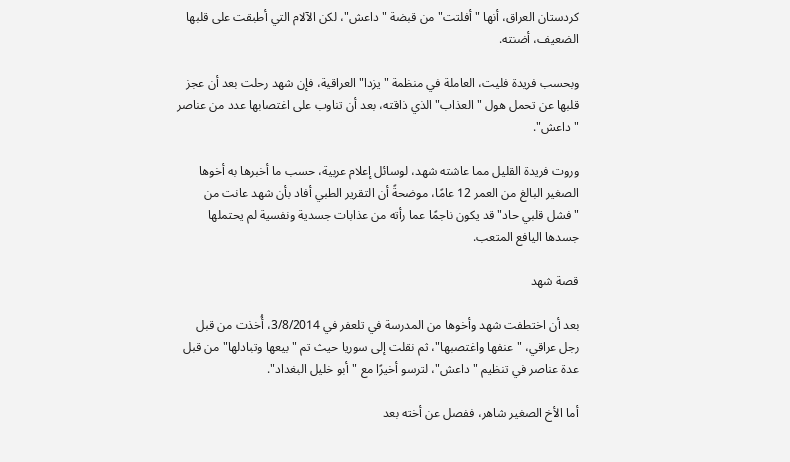كردستان العراق، أنها "أفلتت" من قبضة "داعش"، لكن الآلام التي أطبقت على قلبها الضعيف، أضنته.

وبحسب فريدة فليت، العاملة في منظمة "يزدا" العراقية، فإن شهد رحلت بعد أن عجز قلبها عن تحمل هول "العذاب" الذي ذاقته، بعد أن تناوب على اغتصابها عدد من عناصر "داعش".

وروت فريدة القليل مما عاشته شهد، لوسائل إعلام عربية، حسب ما أخبرها به أخوها الصغير البالغ من العمر 12 عامًا، موضحةً أن التقرير الطبي أفاد بأن شهد عانت من "فشل قلبي حاد" قد يكون ناجمًا عما رأته من عذابات جسدية ونفسية لم يحتملها جسدها اليافع المتعب.

قصة شهد

بعد أن اختطفت شهد وأخوها من المدرسة في تلعفر في 3/8/2014، أُخذت من قبل رجل عراقي، "عنفها واغتصبها"، ثم نقلت إلى سوريا حيث تم "بيعها وتبادلها" من قبل عدة عناصر في تنظيم "داعش"، لترسو أخيرًا مع "أبو خليل البغداد".

أما الأخ الصغير شاهر، ففصل عن أخته بعد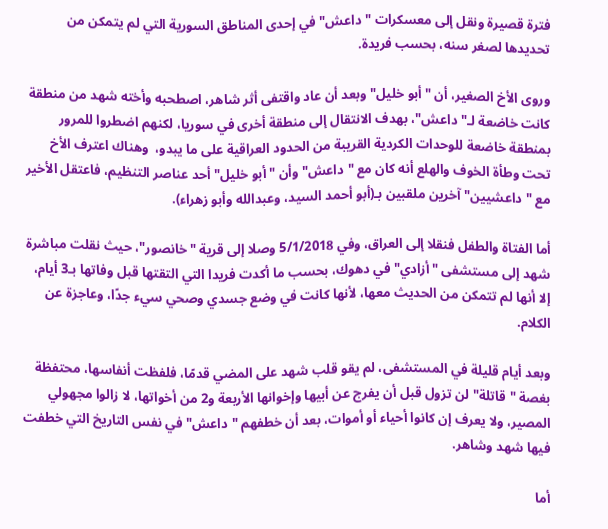فترة قصيرة ونقل إلى معسكرات "داعش" في إحدى المناطق السورية التي لم يتمكن من تحديدها لصغر سنه، بحسب فريدة.

وروى الأخ الصغير، أن "أبو خليل" وبعد أن عاد واقتفى أثر شاهر، اصطحبه وأخته شهد من منطقة كانت خاضعة لـ"داعش"، بهدف الانتقال إلى منطقة أخرى في سوريا، لكنهم اضطروا للمرور بمنطقة خاضعة للوحدات الكردية القريبة من الحدود العراقية على ما يبدو،  وهناك اعترف الأخ تحت وطأة الخوف والهلع أنه كان مع "داعش" وأن "أبو خليل" أحد عناصر التنظيم، فاعتقل الأخير مع "داعشيين" آخرين ملقبين بـ(أبو أحمد السيد، وعبدالله وأبو زهراء).

أما الفتاة والطفل فنقلا إلى العراق، وفي 5/1/2018 وصلا إلى قرية "خانصور"، حيث نقلت مباشرة شهد إلى مستشفى "أزادي" في دهوك، بحسب ما أكدت فريدا التي التقتها قبل وفاتها بـ3 أيام، إلا أنها لم تتمكن من الحديث معها، لأنها كانت في وضع جسدي وصحي سيء جدًا، وعاجزة عن الكلام.

وبعد أيام قليلة في المستشفى، لم يقو قلب شهد على المضي قدمًا، فلفظت أنفاسها، محتفظة بغصة "قاتلة" لن تزول قبل أن يفرج عن أبيها وإخوانها الأربعة و2 من أخواتها، لا زالوا مجهولي المصير، ولا يعرف إن كانوا أحياء أو أموات، بعد أن خطفهم "داعش" في نفس التاريخ التي خطفت فيها شهد وشاهر.

أما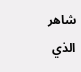شاهر الذي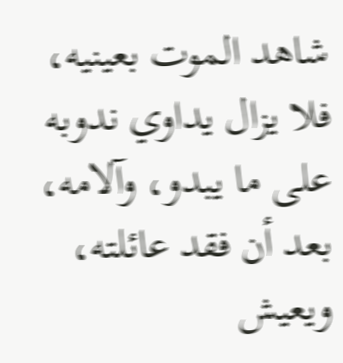شاهد الموت بعينيه، فلا يزال يداوي ندوبه على ما يبدو، وآلامه، بعد أن فقد عائلته، ويعيش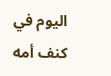اليوم في كنف أمه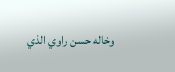وخاله حسن راوي الذي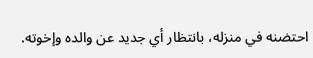احتضنه في منزله، بانتظار أي جديد عن والده وإخوته.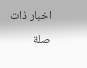اخبار ذات صلة